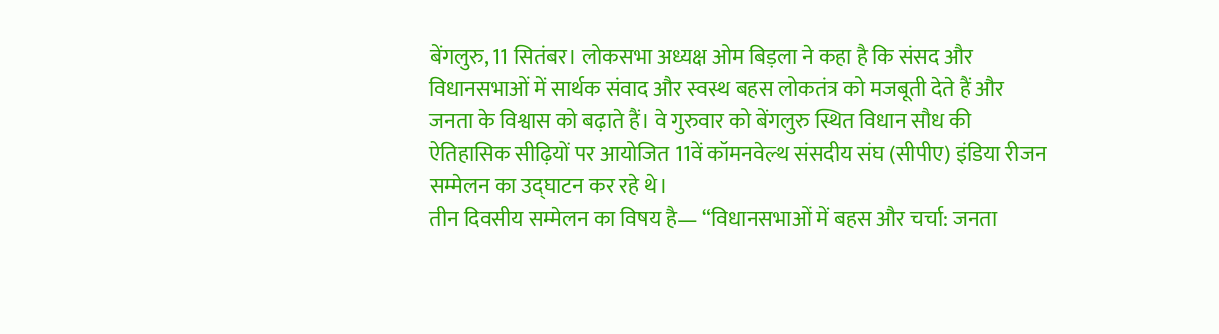बेंगलुरु, 11 सितंबर। लोकसभा अध्यक्ष ओम बिड़ला ने कहा है कि संसद और विधानसभाओं में सार्थक संवाद और स्वस्थ बहस लोकतंत्र को मजबूती देते हैं और जनता के विश्वास को बढ़ाते हैं। वे गुरुवार को बेंगलुरु स्थित विधान सौध की ऐतिहासिक सीढ़ियों पर आयोजित 11वें कॉमनवेल्थ संसदीय संघ (सीपीए) इंडिया रीजन सम्मेलन का उद्घाटन कर रहे थे।
तीन दिवसीय सम्मेलन का विषय है— “विधानसभाओं में बहस और चर्चा: जनता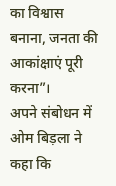का विश्वास बनाना, जनता की आकांक्षाएं पूरी करना”।
अपने संबोधन में ओम बिड़ला ने कहा कि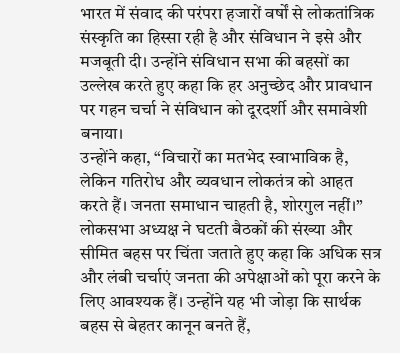भारत में संवाद की परंपरा हजारों वर्षों से लोकतांत्रिक संस्कृति का हिस्सा रही है और संविधान ने इसे और मजबूती दी। उन्होंने संविधान सभा की बहसों का उल्लेख करते हुए कहा कि हर अनुच्छेद और प्रावधान पर गहन चर्चा ने संविधान को दूरदर्शी और समावेशी बनाया।
उन्होंने कहा, “विचारों का मतभेद स्वाभाविक है, लेकिन गतिरोध और व्यवधान लोकतंत्र को आहत करते हैं। जनता समाधान चाहती है, शोरगुल नहीं।”
लोकसभा अध्यक्ष ने घटती बैठकों की संख्या और सीमित बहस पर चिंता जताते हुए कहा कि अधिक सत्र और लंबी चर्चाएं जनता की अपेक्षाओं को पूरा करने के लिए आवश्यक हैं। उन्होंने यह भी जोड़ा कि सार्थक बहस से बेहतर कानून बनते हैं,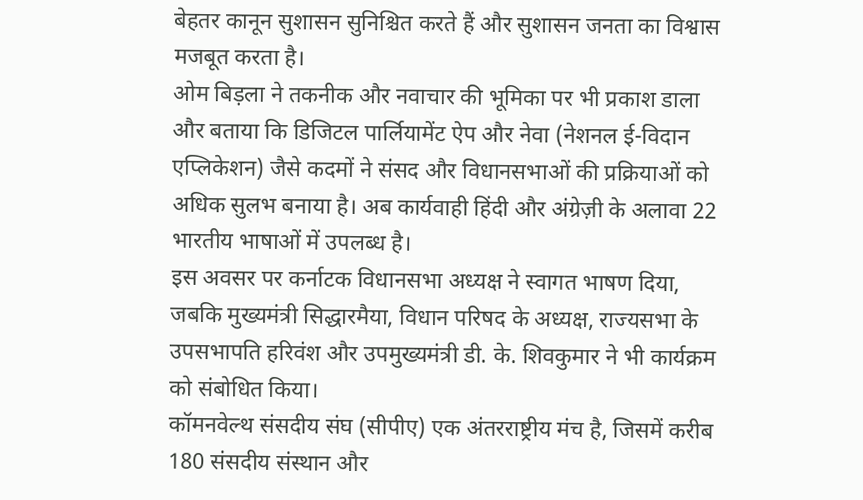बेहतर कानून सुशासन सुनिश्चित करते हैं और सुशासन जनता का विश्वास मजबूत करता है।
ओम बिड़ला ने तकनीक और नवाचार की भूमिका पर भी प्रकाश डाला और बताया कि डिजिटल पार्लियामेंट ऐप और नेवा (नेशनल ई-विदान एप्लिकेशन) जैसे कदमों ने संसद और विधानसभाओं की प्रक्रियाओं को अधिक सुलभ बनाया है। अब कार्यवाही हिंदी और अंग्रेज़ी के अलावा 22 भारतीय भाषाओं में उपलब्ध है।
इस अवसर पर कर्नाटक विधानसभा अध्यक्ष ने स्वागत भाषण दिया, जबकि मुख्यमंत्री सिद्धारमैया, विधान परिषद के अध्यक्ष, राज्यसभा के उपसभापति हरिवंश और उपमुख्यमंत्री डी. के. शिवकुमार ने भी कार्यक्रम को संबोधित किया।
कॉमनवेल्थ संसदीय संघ (सीपीए) एक अंतरराष्ट्रीय मंच है, जिसमें करीब 180 संसदीय संस्थान और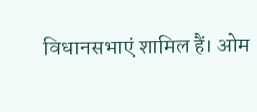विधानसभाएं शामिल हैं। ओम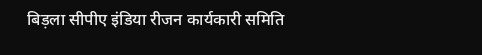बिड़ला सीपीए इंडिया रीजन कार्यकारी समिति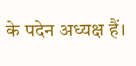के पदेन अध्यक्ष हैं।